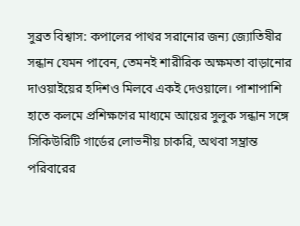সুব্রত বিশ্বাস: কপালের পাথর সরানোর জন্য জ্যোতিষীর সন্ধান যেমন পাবেন, তেমনই শারীরিক অক্ষমতা বাড়ানোর দাওয়াইয়ের হদিশও মিলবে একই দেওয়ালে। পাশাপাশি হাতে কলমে প্রশিক্ষণের মাধ্যমে আয়ের সুলুক সন্ধান সঙ্গে সিকিউরিটি গার্ডের লোভনীয় চাকরি, অথবা সম্ভ্রান্ত পরিবারের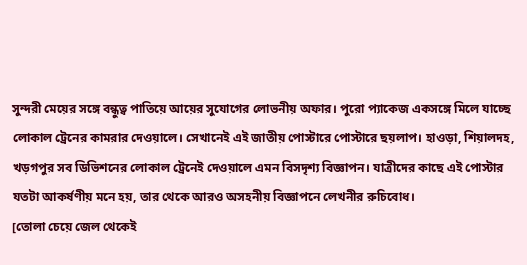সুন্দরী মেয়ের সঙ্গে বন্ধুত্ব পাতিয়ে আয়ের সুযোগের লোভনীয় অফার। পুরো প্যাকেজ একসঙ্গে মিলে যাচ্ছে লোকাল ট্রেনের কামরার দেওয়ালে। সেখানেই এই জাতীয় পোস্টারে পোস্টারে ছয়লাপ। হাওড়া, শিয়ালদহ, খড়গপুর সব ডিভিশনের লোকাল ট্রেনেই দেওয়ালে এমন বিসদৃশ্য বিজ্ঞাপন। যাত্রীদের কাছে এই পোস্টার যতটা আকর্ষণীয় মনে হয়, তার থেকে আরও অসহনীয় বিজ্ঞাপনে লেখনীর রুচিবোধ।
[তোলা চেয়ে জেল থেকেই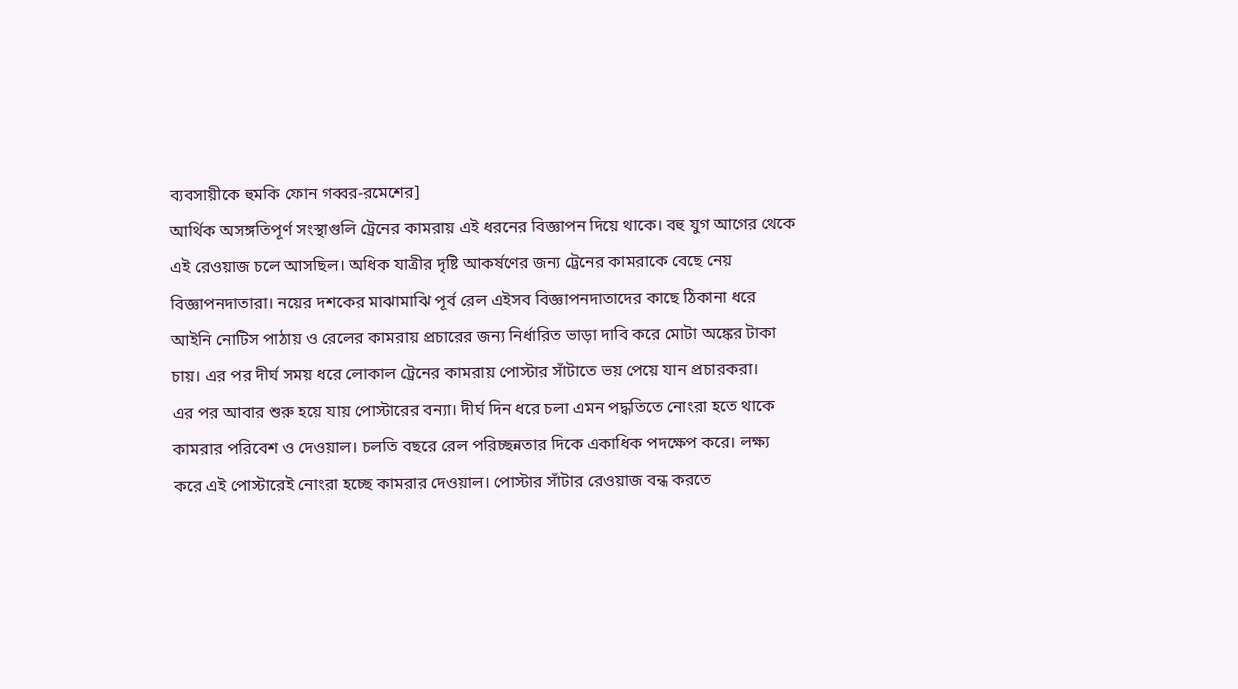ব্যবসায়ীকে হুমকি ফোন গব্বর-রমেশের]
আর্থিক অসঙ্গতিপূর্ণ সংস্থাগুলি ট্রেনের কামরায় এই ধরনের বিজ্ঞাপন দিয়ে থাকে। বহু যুগ আগের থেকে এই রেওয়াজ চলে আসছিল। অধিক যাত্রীর দৃষ্টি আকর্ষণের জন্য ট্রেনের কামরাকে বেছে নেয় বিজ্ঞাপনদাতারা। নয়ের দশকের মাঝামাঝি পূর্ব রেল এইসব বিজ্ঞাপনদাতাদের কাছে ঠিকানা ধরে আইনি নোটিস পাঠায় ও রেলের কামরায় প্রচারের জন্য নির্ধারিত ভাড়া দাবি করে মোটা অঙ্কের টাকা চায়। এর পর দীর্ঘ সময় ধরে লোকাল ট্রেনের কামরায় পোস্টার সাঁটাতে ভয় পেয়ে যান প্রচারকরা।
এর পর আবার শুরু হয়ে যায় পোস্টারের বন্যা। দীর্ঘ দিন ধরে চলা এমন পদ্ধতিতে নোংরা হতে থাকে কামরার পরিবেশ ও দেওয়াল। চলতি বছরে রেল পরিচ্ছন্নতার দিকে একাধিক পদক্ষেপ করে। লক্ষ্য করে এই পোস্টারেই নোংরা হচ্ছে কামরার দেওয়াল। পোস্টার সাঁটার রেওয়াজ বন্ধ করতে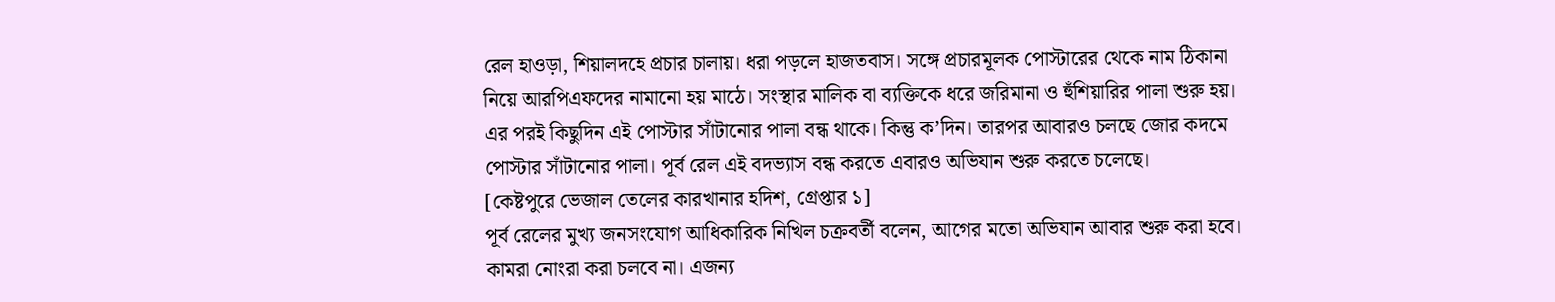রেল হাওড়া, শিয়ালদহে প্রচার চালায়। ধরা পড়লে হাজতবাস। সঙ্গে প্রচারমূলক পোস্টারের থেকে নাম ঠিকানা নিয়ে আরপিএফদের নামানো হয় মাঠে। সংস্থার মালিক বা ব্যক্তিকে ধরে জরিমানা ও হুঁশিয়ারির পালা শুরু হয়। এর পরই কিছুদিন এই পোস্টার সাঁটানোর পালা বন্ধ থাকে। কিন্তু ক’দিন। তারপর আবারও চলছে জোর কদমে পোস্টার সাঁটানোর পালা। পূর্ব রেল এই বদভ্যাস বন্ধ করতে এবারও অভিযান শুরু করতে চলেছে।
[কেষ্টপুরে ভেজাল তেলের কারখানার হদিশ, গ্রেপ্তার ১]
পূর্ব রেলের মুখ্য জনসংযোগ আধিকারিক নিখিল চক্রবর্তী বলেন, আগের মতো অভিযান আবার শুরু করা হবে। কামরা নোংরা করা চলবে না। এজন্য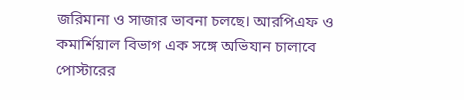জরিমানা ও সাজার ভাবনা চলছে। আরপিএফ ও কমার্শিয়াল বিভাগ এক সঙ্গে অভিযান চালাবে পোস্টারের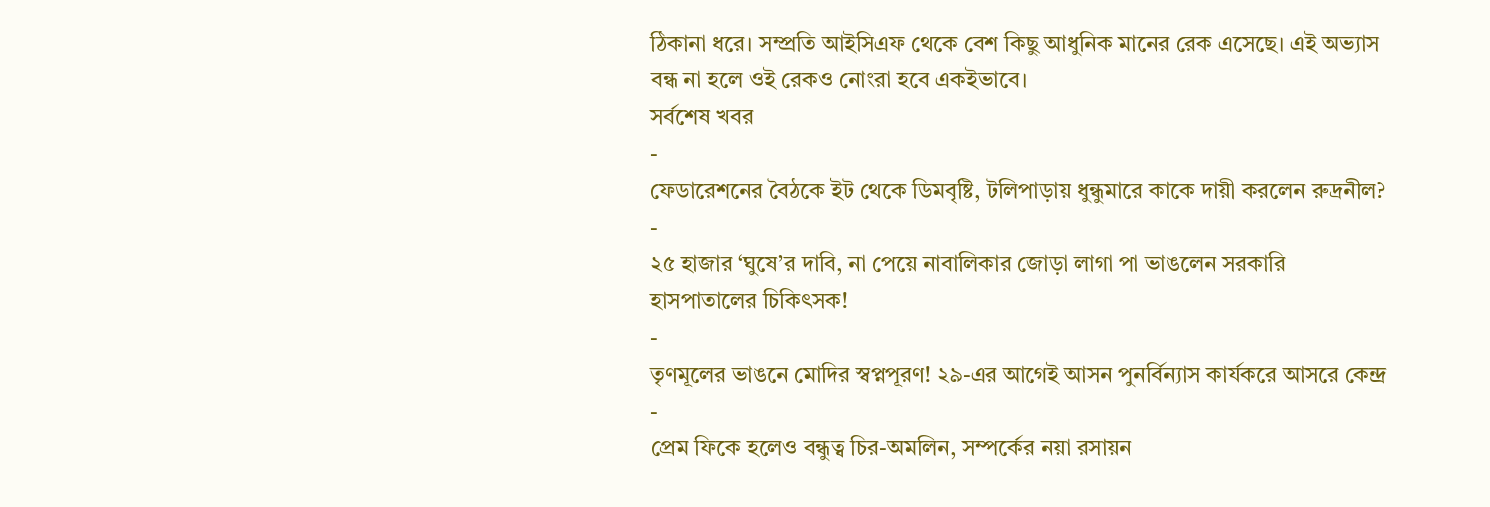ঠিকানা ধরে। সম্প্রতি আইসিএফ থেকে বেশ কিছু আধুনিক মানের রেক এসেছে। এই অভ্যাস বন্ধ না হলে ওই রেকও নোংরা হবে একইভাবে।
সর্বশেষ খবর
-
ফেডারেশনের বৈঠকে ইট থেকে ডিমবৃষ্টি, টলিপাড়ায় ধুন্ধুমারে কাকে দায়ী করলেন রুদ্রনীল?
-
২৫ হাজার ‘ঘুষে’র দাবি, না পেয়ে নাবালিকার জোড়া লাগা পা ভাঙলেন সরকারি হাসপাতালের চিকিৎসক!
-
তৃণমূলের ভাঙনে মোদির স্বপ্নপূরণ! ২৯-এর আগেই আসন পুনর্বিন্যাস কার্যকরে আসরে কেন্দ্র
-
প্রেম ফিকে হলেও বন্ধুত্ব চির-অমলিন, সম্পর্কের নয়া রসায়ন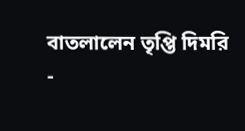বাতলালেন তৃপ্তি দিমরি
-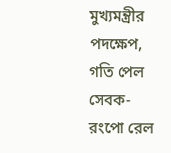মুখ্যমন্ত্রীর পদক্ষেপ, গতি পেল সেবক-রংপো রেল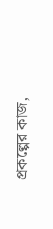প্রকল্পের কাজ,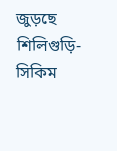জুড়ছে শিলিগুড়ি-সিকিম